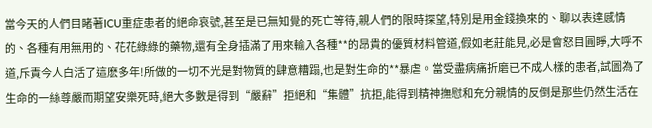當今天的人們目睹著ICU重症患者的絕命哀號,甚至是已無知覺的死亡等待,親人們的限時探望,特別是用金錢換來的、聊以表達感情的、各種有用無用的、花花綠綠的藥物,還有全身插滿了用來輸入各種**的昂貴的優質材料管道,假如老莊能見,必是會怒目圓睜,大呼不道,斥責今人白活了這麽多年!所做的一切不光是對物質的肆意糟蹋,也是對生命的**暴虐。當受盡病痛折磨已不成人樣的患者,試圖為了生命的一絲尊嚴而期望安樂死時,絕大多數是得到“嚴辭”拒絕和“集體”抗拒,能得到精神撫慰和充分親情的反倒是那些仍然生活在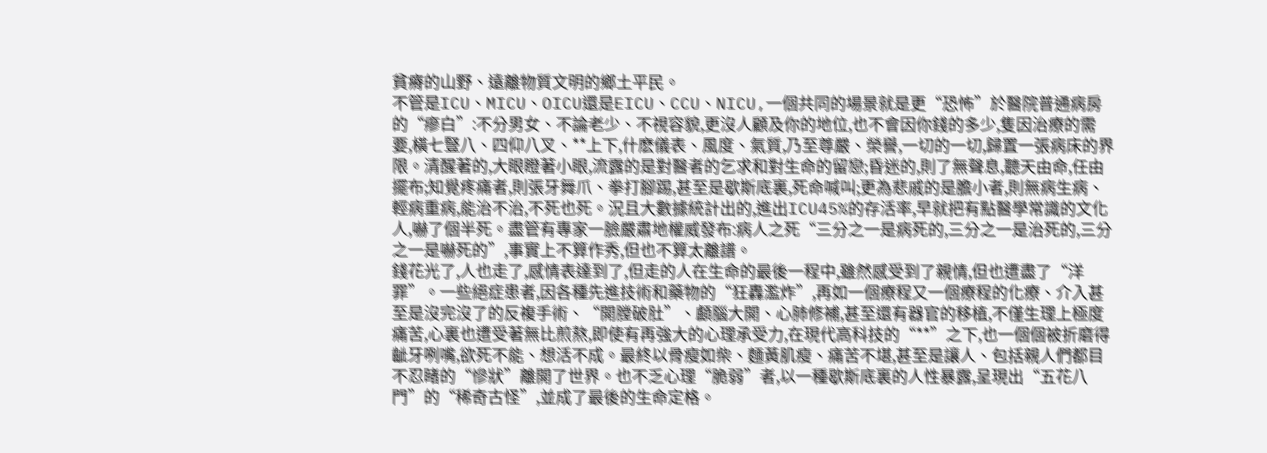貧瘠的山野、遠離物質文明的鄉土平民。
不管是ICU、MICU、OICU還是EICU、CCU、NICU,一個共同的場景就是更“恐怖”於醫院普通病房的“瘮白”:不分男女、不論老少、不視容貌,更沒人顧及你的地位,也不會因你錢的多少,隻因治療的需要,橫七豎八、四仰八叉、**上下,什麽儀表、風度、氣質,乃至尊嚴、榮譽,一切的一切,歸置一張病床的界限。清醒著的,大眼瞪著小眼,流露的是對醫者的乞求和對生命的留戀;昏迷的,則了無聲息,聽天由命,任由擺布;知覺疼痛者,則張牙舞爪、拳打腳踢,甚至是歇斯底裏,死命喊叫;更為悲戚的是膽小者,則無病生病、輕病重病,能治不治,不死也死。況且大數據統計出的,進出ICU45%的存活率,早就把有點醫學常識的文化人,嚇了個半死。盡管有專家一臉嚴肅地權威發布:病人之死“三分之一是病死的,三分之一是治死的,三分之一是嚇死的”,事實上不算作秀,但也不算太離譜。
錢花光了,人也走了,感情表達到了,但走的人在生命的最後一程中,雖然感受到了親情,但也遭盡了“洋罪”。一些絕症患者,因各種先進技術和藥物的“狂轟濫炸”,再如一個療程又一個療程的化療、介入甚至是沒完沒了的反複手術、“開膛破肚”、顱腦大開、心肺修補,甚至還有器官的移植,不僅生理上極度痛苦,心裏也遭受著無比煎熬,即使有再強大的心理承受力,在現代高科技的“**”之下,也一個個被折磨得齜牙咧嘴,欲死不能、想活不成。最終以骨瘦如柴、麵黃肌瘦、痛苦不堪,甚至是讓人、包括親人們都目不忍睹的“慘狀”離開了世界。也不乏心理“脆弱”者,以一種歇斯底裏的人性暴露,呈現出“五花八門”的“稀奇古怪”,並成了最後的生命定格。